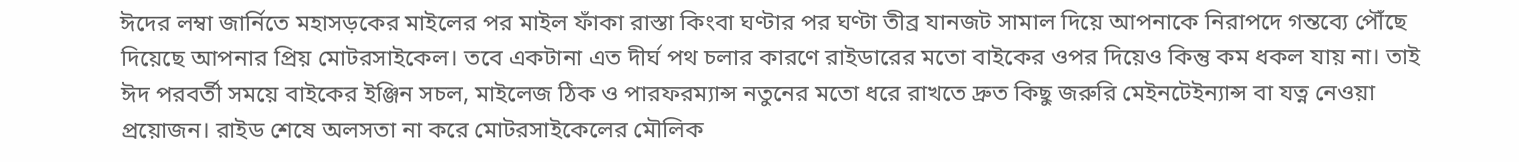ঈদের লম্বা জার্নিতে মহাসড়কের মাইলের পর মাইল ফাঁকা রাস্তা কিংবা ঘণ্টার পর ঘণ্টা তীব্র যানজট সামাল দিয়ে আপনাকে নিরাপদে গন্তব্যে পৌঁছে দিয়েছে আপনার প্রিয় মোটরসাইকেল। তবে একটানা এত দীর্ঘ পথ চলার কারণে রাইডারের মতো বাইকের ওপর দিয়েও কিন্তু কম ধকল যায় না। তাই ঈদ পরবর্তী সময়ে বাইকের ইঞ্জিন সচল, মাইলেজ ঠিক ও পারফরম্যান্স নতুনের মতো ধরে রাখতে দ্রুত কিছু জরুরি মেইনটেইন্যান্স বা যত্ন নেওয়া প্রয়োজন। রাইড শেষে অলসতা না করে মোটরসাইকেলের মৌলিক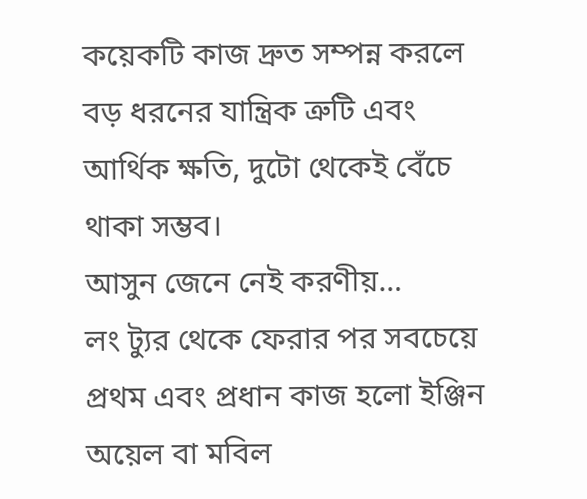কয়েকটি কাজ দ্রুত সম্পন্ন করলে বড় ধরনের যান্ত্রিক ত্রুটি এবং আর্থিক ক্ষতি, দুটো থেকেই বেঁচে থাকা সম্ভব।
আসুন জেনে নেই করণীয়…
লং ট্যুর থেকে ফেরার পর সবচেয়ে প্রথম এবং প্রধান কাজ হলো ইঞ্জিন অয়েল বা মবিল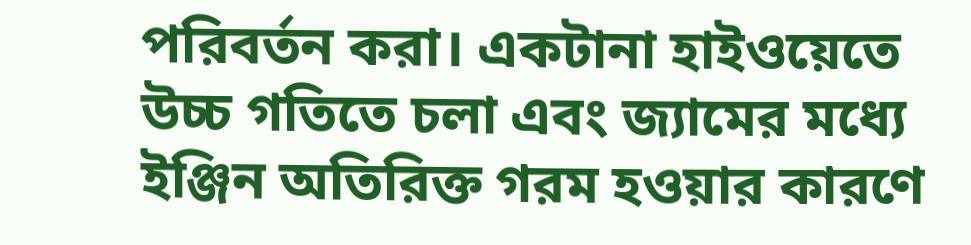পরিবর্তন করা। একটানা হাইওয়েতে উচ্চ গতিতে চলা এবং জ্যামের মধ্যে ইঞ্জিন অতিরিক্ত গরম হওয়ার কারণে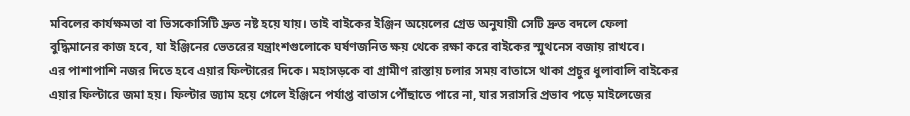মবিলের কার্যক্ষমতা বা ভিসকোসিটি দ্রুত নষ্ট হয়ে যায়। তাই বাইকের ইঞ্জিন অয়েলের গ্রেড অনুযায়ী সেটি দ্রুত বদলে ফেলা বুদ্ধিমানের কাজ হবে, যা ইঞ্জিনের ভেতরের যন্ত্রাংশগুলোকে ঘর্ষণজনিত ক্ষয় থেকে রক্ষা করে বাইকের স্মুথনেস বজায় রাখবে।
এর পাশাপাশি নজর দিতে হবে এয়ার ফিল্টারের দিকে। মহাসড়কে বা গ্রামীণ রাস্তায় চলার সময় বাতাসে থাকা প্রচুর ধুলাবালি বাইকের এয়ার ফিল্টারে জমা হয়। ফিল্টার জ্যাম হয়ে গেলে ইঞ্জিনে পর্যাপ্ত বাতাস পৌঁছাতে পারে না, যার সরাসরি প্রভাব পড়ে মাইলেজের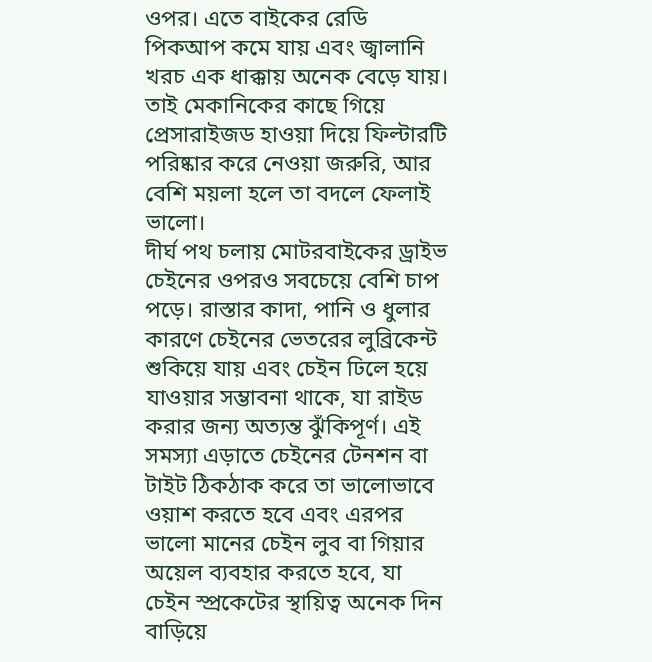ওপর। এতে বাইকের রেডি পিকআপ কমে যায় এবং জ্বালানি খরচ এক ধাক্কায় অনেক বেড়ে যায়। তাই মেকানিকের কাছে গিয়ে প্রেসারাইজড হাওয়া দিয়ে ফিল্টারটি পরিষ্কার করে নেওয়া জরুরি, আর বেশি ময়লা হলে তা বদলে ফেলাই ভালো।
দীর্ঘ পথ চলায় মোটরবাইকের ড্রাইভ চেইনের ওপরও সবচেয়ে বেশি চাপ পড়ে। রাস্তার কাদা, পানি ও ধুলার কারণে চেইনের ভেতরের লুব্রিকেন্ট শুকিয়ে যায় এবং চেইন ঢিলে হয়ে যাওয়ার সম্ভাবনা থাকে, যা রাইড করার জন্য অত্যন্ত ঝুঁকিপূর্ণ। এই সমস্যা এড়াতে চেইনের টেনশন বা টাইট ঠিকঠাক করে তা ভালোভাবে ওয়াশ করতে হবে এবং এরপর ভালো মানের চেইন লুব বা গিয়ার অয়েল ব্যবহার করতে হবে, যা চেইন স্প্রকেটের স্থায়িত্ব অনেক দিন বাড়িয়ে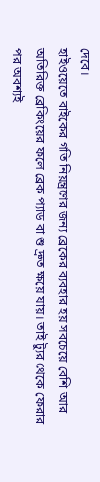দেবে।
হাইওয়েতে বাইকের গতি নিয়ন্ত্রণের জন্য ব্রেকের ব্যবহার হয় সবচেয়ে বেশি আর অতিরিক্ত ব্রেকিংয়ের ফলে ব্রেক প্যাড বা শু দ্রুত ক্ষয়ে যায়। তাই ট্যুর থেকে ফেরার পর অবশ্যই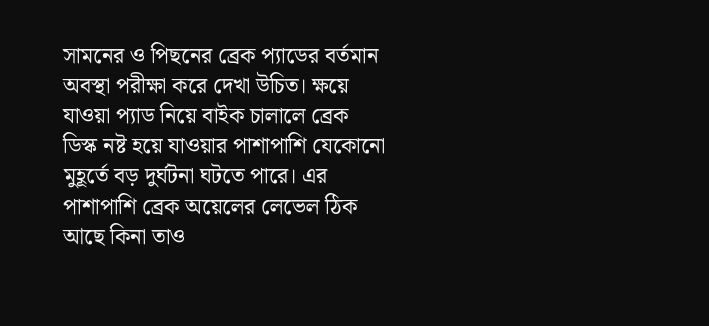সামনের ও পিছনের ব্রেক প্যাডের বর্তমান অবস্থা পরীক্ষা করে দেখা উচিত। ক্ষয়ে যাওয়া প্যাড নিয়ে বাইক চালালে ব্রেক ডিস্ক নষ্ট হয়ে যাওয়ার পাশাপাশি যেকোনো মুহূর্তে বড় দুর্ঘটনা ঘটতে পারে। এর পাশাপাশি ব্রেক অয়েলের লেভেল ঠিক আছে কিনা তাও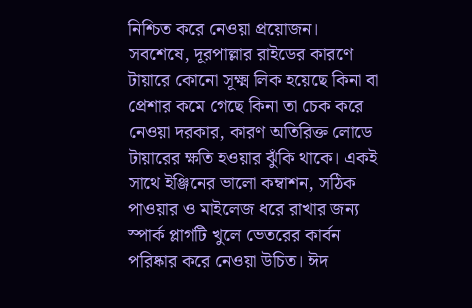নিশ্চিত করে নেওয়া প্রয়োজন।
সবশেষে, দূরপাল্লার রাইডের কারণে টায়ারে কোনো সূক্ষ্ম লিক হয়েছে কিনা বা প্রেশার কমে গেছে কিনা তা চেক করে নেওয়া দরকার, কারণ অতিরিক্ত লোডে টায়ারের ক্ষতি হওয়ার ঝুঁকি থাকে। একই সাথে ইঞ্জিনের ভালো কম্বাশন, সঠিক পাওয়ার ও মাইলেজ ধরে রাখার জন্য স্পার্ক প্লাগটি খুলে ভেতরের কার্বন পরিষ্কার করে নেওয়া উচিত। ঈদ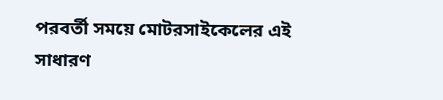পরবর্তী সময়ে মোটরসাইকেলের এই সাধারণ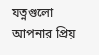যত্নগুলো আপনার প্রিয়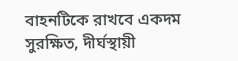বাহনটিকে রাখবে একদম সুরক্ষিত, দীর্ঘস্থায়ী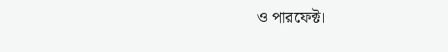ও পারফেক্ট।